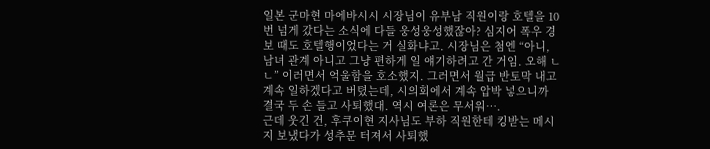일본 군마현 마에바시시 시장님이 유부남 직원이랑 호텔을 10번 넘게 갔다는 소식에 다들 웅성웅성했잖아? 심지어 폭우 경보 때도 호텔행이었다는 거 실화냐고. 시장님은 첨엔 “아니, 남녀 관계 아니고 그냥 편하게 일 얘기하려고 간 거임. 오해 ㄴㄴ” 이러면서 억울함을 호소했지. 그러면서 월급 반토막 내고 계속 일하겠다고 버텼는데, 시의회에서 계속 압박 넣으니까 결국 두 손 들고 사퇴했대. 역시 여론은 무서워….
근데 웃긴 건, 후쿠이현 지사님도 부하 직원한테 킹받는 메시지 보냈다가 성추문 터져서 사퇴했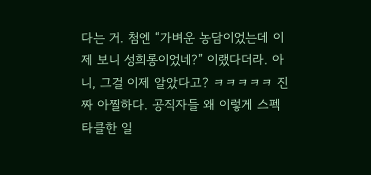다는 거. 첨엔 “가벼운 농담이었는데 이제 보니 성희롱이었네?” 이랬다더라. 아니, 그걸 이제 알았다고? ㅋㅋㅋㅋㅋ 진짜 아찔하다. 공직자들 왜 이렇게 스펙타클한 일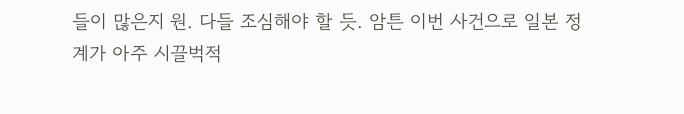들이 많은지 원. 다들 조심해야 할 듯. 암튼 이번 사건으로 일본 정계가 아주 시끌벅적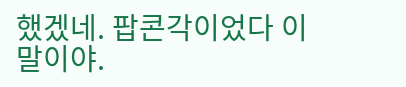했겠네. 팝콘각이었다 이 말이야.